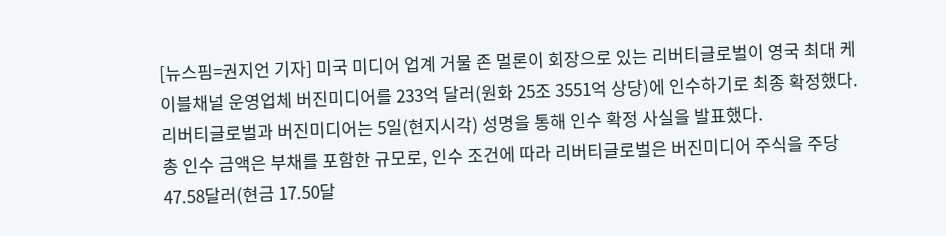[뉴스핌=권지언 기자] 미국 미디어 업계 거물 존 멀론이 회장으로 있는 리버티글로벌이 영국 최대 케이블채널 운영업체 버진미디어를 233억 달러(원화 25조 3551억 상당)에 인수하기로 최종 확정했다.
리버티글로벌과 버진미디어는 5일(현지시각) 성명을 통해 인수 확정 사실을 발표했다.
총 인수 금액은 부채를 포함한 규모로, 인수 조건에 따라 리버티글로벌은 버진미디어 주식을 주당 47.58달러(현금 17.50달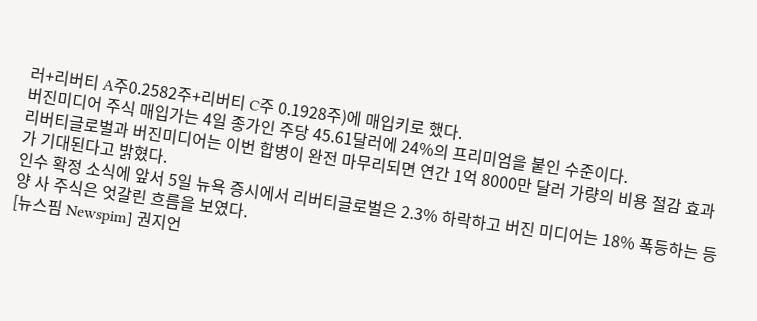러+리버티 A주0.2582주+리버티 C주 0.1928주)에 매입키로 했다.
버진미디어 주식 매입가는 4일 종가인 주당 45.61달러에 24%의 프리미엄을 붙인 수준이다.
리버티글로벌과 버진미디어는 이번 합병이 완전 마무리되면 연간 1억 8000만 달러 가량의 비용 절감 효과가 기대된다고 밝혔다.
인수 확정 소식에 앞서 5일 뉴욕 증시에서 리버티글로벌은 2.3% 하락하고 버진 미디어는 18% 폭등하는 등 양 사 주식은 엇갈린 흐름을 보였다.
[뉴스핌 Newspim] 권지언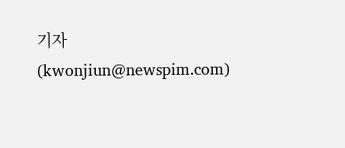기자 (kwonjiun@newspim.com)